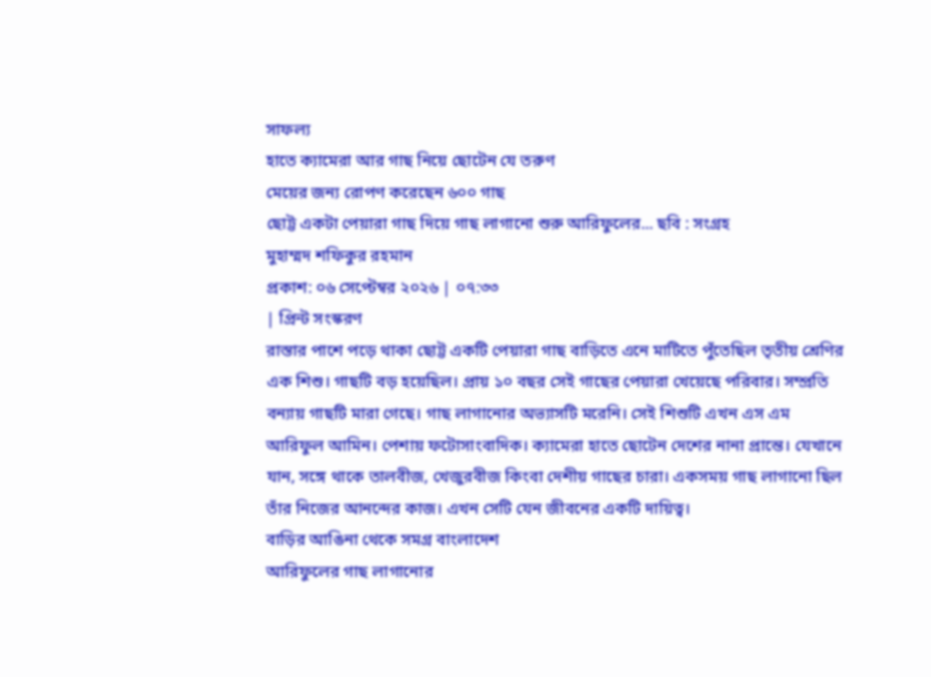সাফল্য
হাতে ক্যামেরা আর গাছ নিয়ে ছোটেন যে তরুণ
মেয়ের জন্য রোপণ করেছেন ৬০০ গাছ
ছোট্ট একটা পেয়ারা গাছ দিয়ে গাছ লাগানো শুরু আরিফুলের... ছবি : সংগ্রহ
মুহাম্মদ শফিকুর রহমান
প্রকাশ: ০৬ সেপ্টেম্বর ২০২৬ | ০৭:৩৩
| প্রিন্ট সংস্করণ
রাস্তার পাশে পড়ে থাকা ছোট্ট একটি পেয়ারা গাছ বাড়িতে এনে মাটিতে পুঁতেছিল তৃতীয় শ্রেণির এক শিশু। গাছটি বড় হয়েছিল। প্রায় ১০ বছর সেই গাছের পেয়ারা খেয়েছে পরিবার। সম্প্রতি বন্যায় গাছটি মারা গেছে। গাছ লাগানোর অভ্যাসটি মরেনি। সেই শিশুটি এখন এস এম আরিফুল আমিন। পেশায় ফটোসাংবাদিক। ক্যামেরা হাতে ছোটেন দেশের নানা প্রান্তে। যেখানে যান, সঙ্গে থাকে তালবীজ, খেজুরবীজ কিংবা দেশীয় গাছের চারা। একসময় গাছ লাগানো ছিল তাঁর নিজের আনন্দের কাজ। এখন সেটি যেন জীবনের একটি দায়িত্ব।
বাড়ির আঙিনা থেকে সমগ্র বাংলাদেশ
আরিফুলের গাছ লাগানোর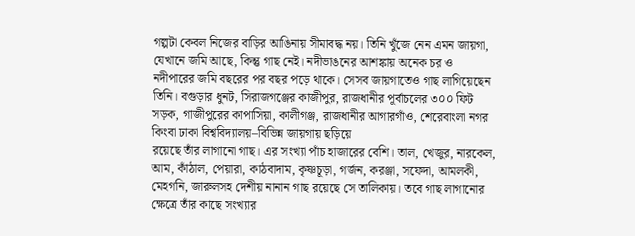গল্পটা কেবল নিজের বাড়ির আঙিনায় সীমাবদ্ধ নয়। তিনি খুঁজে নেন এমন জায়গা, যেখানে জমি আছে, কিন্তু গাছ নেই। নদীভাঙনের আশঙ্কায় অনেক চর ও নদীপারের জমি বছরের পর বছর পড়ে থাকে। সেসব জায়গাতেও গাছ লাগিয়েছেন তিনি। বগুড়ার ধুনট, সিরাজগঞ্জের কাজীপুর, রাজধানীর পূর্বাচলের ৩০০ ফিট সড়ক, গাজীপুরের কাপাসিয়া, কালীগঞ্জ, রাজধানীর আগারগাঁও, শেরেবাংলা নগর কিংবা ঢাকা বিশ্ববিদ্যালয়–বিভিন্ন জায়গায় ছড়িয়ে
রয়েছে তাঁর লাগানো গাছ। এর সংখ্যা পাঁচ হাজারের বেশি। তাল, খেজুর, নারকেল,
আম, কাঁঠাল, পেয়ারা, কাঠবাদাম, কৃষ্ণচূড়া, গর্জন, করঞ্জা, সফেদা, আমলকী, মেহগনি, জারুলসহ দেশীয় নানান গাছ রয়েছে সে তালিকায়। তবে গাছ লাগানোর ক্ষেত্রে তাঁর কাছে সংখ্যার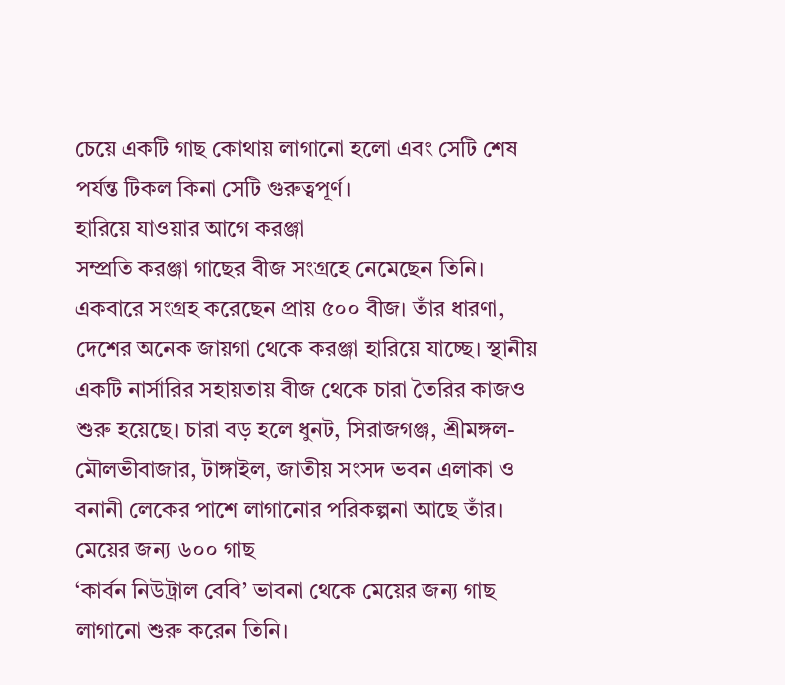চেয়ে একটি গাছ কোথায় লাগানো হলো এবং সেটি শেষ পর্যন্ত টিকল কিনা সেটি গুরুত্বপূর্ণ।
হারিয়ে যাওয়ার আগে করঞ্জা
সম্প্রতি করঞ্জা গাছের বীজ সংগ্রহে নেমেছেন তিনি। একবারে সংগ্রহ করেছেন প্রায় ৫০০ বীজ। তাঁর ধারণা, দেশের অনেক জায়গা থেকে করঞ্জা হারিয়ে যাচ্ছে। স্থানীয় একটি নার্সারির সহায়তায় বীজ থেকে চারা তৈরির কাজও শুরু হয়েছে। চারা বড় হলে ধুনট, সিরাজগঞ্জ, শ্রীমঙ্গল-মৌলভীবাজার, টাঙ্গাইল, জাতীয় সংসদ ভবন এলাকা ও বনানী লেকের পাশে লাগানোর পরিকল্পনা আছে তাঁর।
মেয়ের জন্য ৬০০ গাছ
‘কার্বন নিউট্রাল বেবি’ ভাবনা থেকে মেয়ের জন্য গাছ লাগানো শুরু করেন তিনি।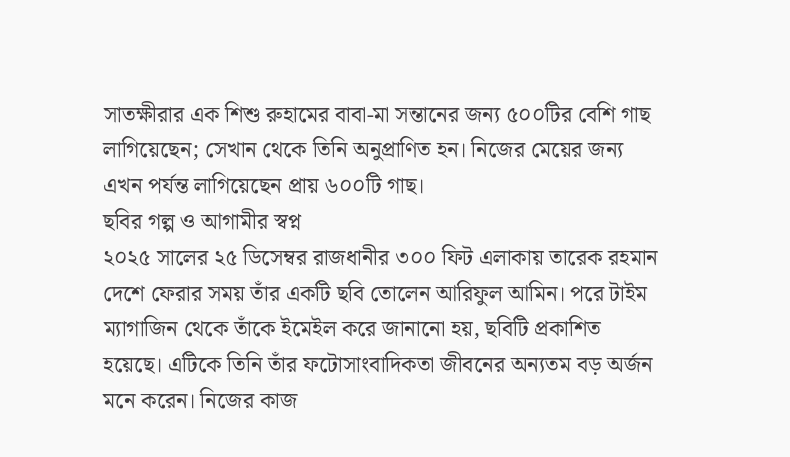সাতক্ষীরার এক শিশু রুহামের বাবা-মা সন্তানের জন্য ৫০০টির বেশি গাছ লাগিয়েছেন; সেখান থেকে তিনি অনুপ্রাণিত হন। নিজের মেয়ের জন্য এখন পর্যন্ত লাগিয়েছেন প্রায় ৬০০টি গাছ।
ছবির গল্প ও আগামীর স্বপ্ন
২০২৫ সালের ২৫ ডিসেম্বর রাজধানীর ৩০০ ফিট এলাকায় তারেক রহমান দেশে ফেরার সময় তাঁর একটি ছবি তোলেন আরিফুল আমিন। পরে টাইম ম্যাগাজিন থেকে তাঁকে ইমেইল করে জানানো হয়, ছবিটি প্রকাশিত হয়েছে। এটিকে তিনি তাঁর ফটোসাংবাদিকতা জীবনের অন্যতম বড় অর্জন মনে করেন। নিজের কাজ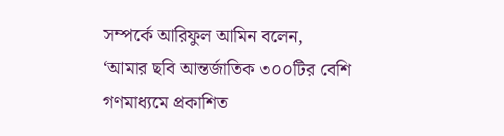সম্পর্কে আরিফুল আমিন বলেন, ‘আমার ছবি আন্তর্জাতিক ৩০০টির বেশি গণমাধ্যমে প্রকাশিত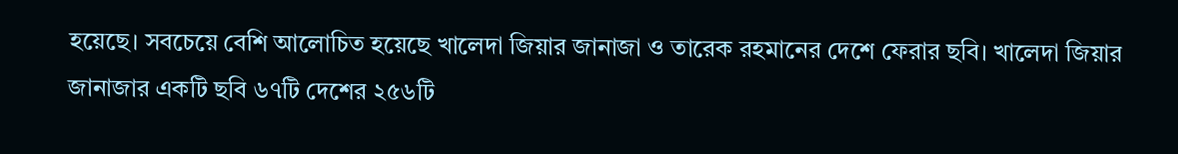হয়েছে। সবচেয়ে বেশি আলোচিত হয়েছে খালেদা জিয়ার জানাজা ও তারেক রহমানের দেশে ফেরার ছবি। খালেদা জিয়ার জানাজার একটি ছবি ৬৭টি দেশের ২৫৬টি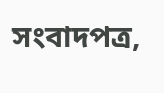সংবাদপত্র,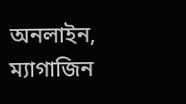অনলাইন, ম্যাগাজিন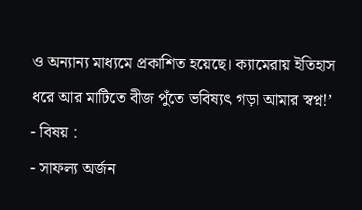ও অন্যান্য মাধ্যমে প্রকাশিত হয়েছে। ক্যামেরায় ইতিহাস ধরে আর মাটিতে বীজ পুঁতে ভবিষ্যৎ গড়া আমার স্বপ্ন!’
- বিষয় :
- সাফল্য অর্জন